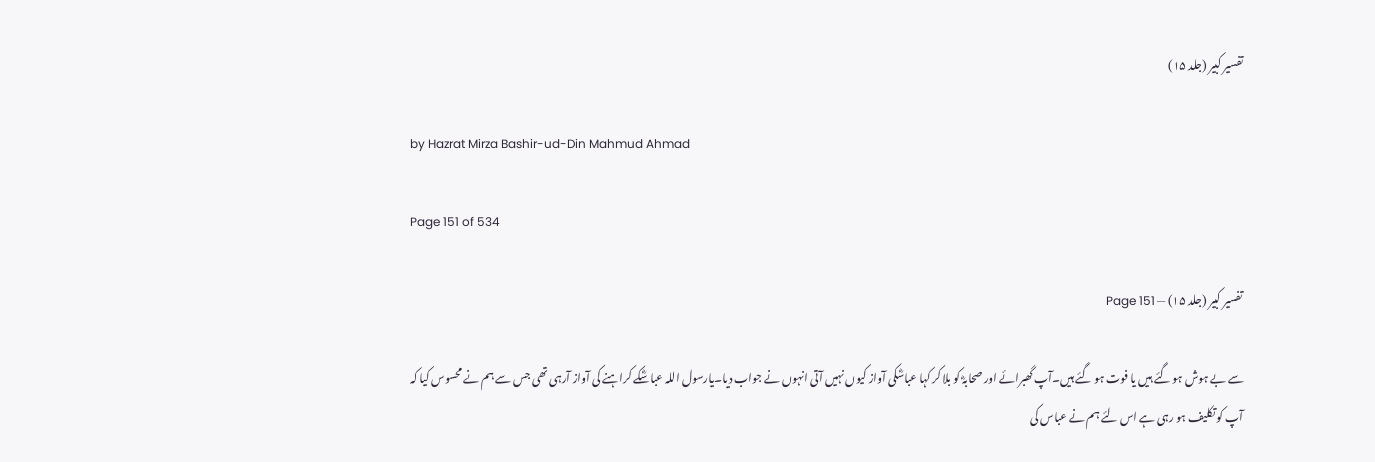تفسیر کبیر (جلد ۱۵)

by Hazrat Mirza Bashir-ud-Din Mahmud Ahmad

Page 151 of 534

تفسیر کبیر (جلد ۱۵) — Page 151

سے بے ہوش ہو گئے ہیں یا فوت ہو گئے ہیں۔آپ گھبرائے اور صحابہؓ کو بلا کر کہا عباسؓکی آواز کیوں نہیں آتی انہوں نے جواب دیا۔یارسول اللہ عباسؓکے کراہنے کی آواز آرہی تھی جس سے ہم نے محسوس کیا کہ آپ کو تکلیف ہو رہی ہے اس لئے ہم نے عباس کی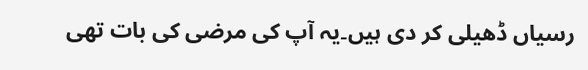رسیاں ڈھیلی کر دی ہیں۔یہ آپ کی مرضی کی بات تھی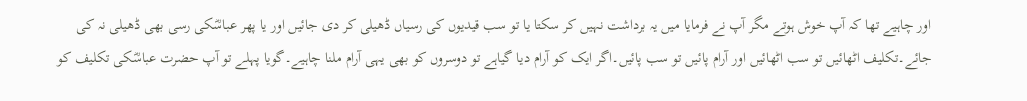اور چاہیے تھا کہ آپ خوش ہوتے مگر آپ نے فرمایا میں یہ برداشت نہیں کر سکتا یا تو سب قیدیوں کی رسیاں ڈھیلی کر دی جائیں اور یا پھر عباسؓکی رسی بھی ڈھیلی نہ کی جائے۔تکلیف اٹھائیں تو سب اٹھائیں اور آرام پائیں تو سب پائیں۔اگر ایک کو آرام دیا گیاہے تو دوسروں کو بھی یہی آرام ملنا چاہیے۔گویا پہلے تو آپ حضرت عباسؓکی تکلیف کو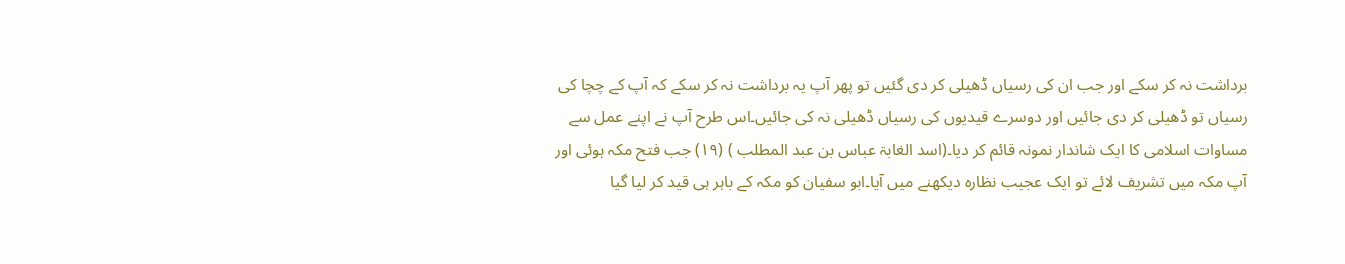برداشت نہ کر سکے اور جب ان کی رسیاں ڈھیلی کر دی گئیں تو پھر آپ یہ برداشت نہ کر سکے کہ آپ کے چچا کی رسیاں تو ڈھیلی کر دی جائیں اور دوسرے قیدیوں کی رسیاں ڈھیلی نہ کی جائیں۔اس طرح آپ نے اپنے عمل سے مساوات اسلامی کا ایک شاندار نمونہ قائم کر دیا۔(اسد الغابۃ عباس بن عبد المطلب ) (۱۹) جب فتح مکہ ہوئی اور آپ مکہ میں تشریف لائے تو ایک عجیب نظارہ دیکھنے میں آیا۔ابو سفیان کو مکہ کے باہر ہی قید کر لیا گیا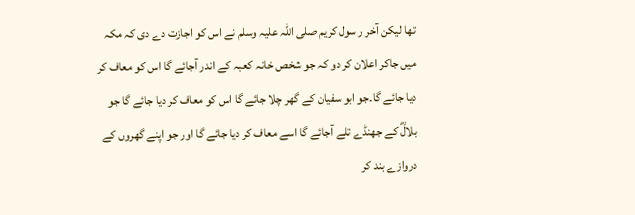تھا لیکن آخر ر سول کریم صلی اللہ علیہ وسلم نے اس کو اجازت دے دی کہ مکہ میں جاکر اعلان کر دو کہ جو شخص خانہ کعبہ کے اندر آجائے گا اس کو معاف کر دیا جائے گا۔جو ابو سفیان کے گھر چلا جائے گا اس کو معاف کر دیا جائے گا جو بلالؓ کے جھنڈے تلے آجائے گا اسے معاف کر دیا جائے گا اور جو اپنے گھروں کے دروازے بند کر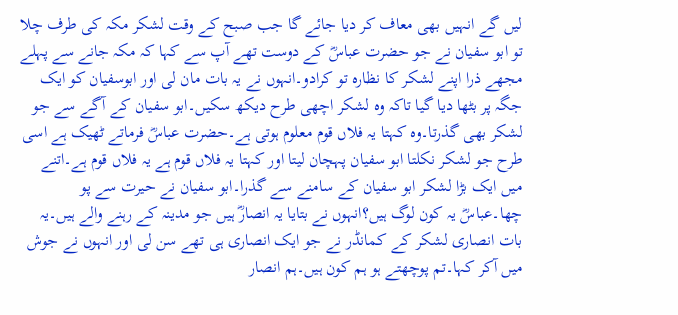لیں گے انہیں بھی معاف کر دیا جائے گا جب صبح کے وقت لشکر مکہ کی طرف چلا تو ابو سفیان نے جو حضرت عباسؓ کے دوست تھے آپ سے کہا کہ مکہ جانے سے پہلے مجھے ذرا اپنے لشکر کا نظارہ تو کرادو۔انہوں نے یہ بات مان لی اور ابوسفیان کو ایک جگہ پر بٹھا دیا گیا تاکہ وہ لشکر اچھی طرح دیکھ سکیں۔ابو سفیان کے آگے سے جو لشکر بھی گذرتا۔وہ کہتا یہ فلاں قوم معلوم ہوتی ہے۔حضرت عباسؓ فرماتے ٹھیک ہے اسی طرح جو لشکر نکلتا ابو سفیان پہچان لیتا اور کہتا یہ فلاں قوم ہے یہ فلاں قوم ہے۔اتنے میں ایک بڑا لشکر ابو سفیان کے سامنے سے گذرا۔ابو سفیان نے حیرت سے پو چھا۔عباسؓ یہ کون لوگ ہیں؟انہوں نے بتایا یہ انصارؓ ہیں جو مدینہ کے رہنے والے ہیں۔یہ بات انصاری لشکر کے کمانڈر نے جو ایک انصاری ہی تھے سن لی اور انہوں نے جوش میں آکر کہا۔تم پوچھتے ہو ہم کون ہیں۔ہم انصار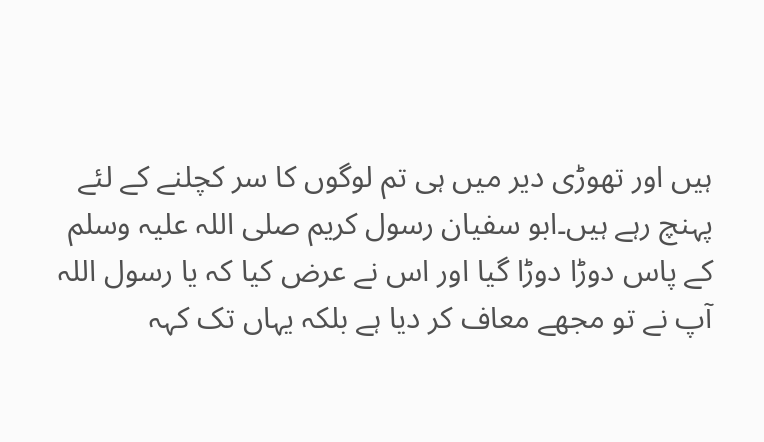ہیں اور تھوڑی دیر میں ہی تم لوگوں کا سر کچلنے کے لئے پہنچ رہے ہیں۔ابو سفیان رسول کریم صلی اللہ علیہ وسلم کے پاس دوڑا دوڑا گیا اور اس نے عرض کیا کہ یا رسول اللہ آپ نے تو مجھے معاف کر دیا ہے بلکہ یہاں تک کہہ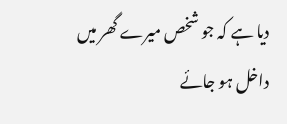دیا ہے کہ جو شخص میرے گھر میں داخل ہو جائے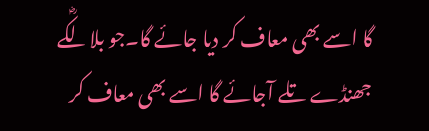گا اسے بھی معاف کر دیا جائے گا۔جو بلالؓکے جھنڈے تلے آجائے گا اسے بھی معاف کر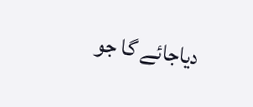دیاجائے گا جو